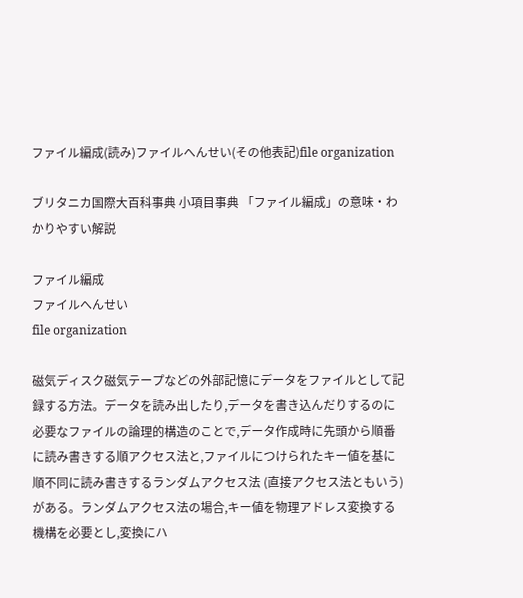ファイル編成(読み)ファイルへんせい(その他表記)file organization

ブリタニカ国際大百科事典 小項目事典 「ファイル編成」の意味・わかりやすい解説

ファイル編成
ファイルへんせい
file organization

磁気ディスク磁気テープなどの外部記憶にデータをファイルとして記録する方法。データを読み出したり,データを書き込んだりするのに必要なファイルの論理的構造のことで,データ作成時に先頭から順番に読み書きする順アクセス法と,ファイルにつけられたキー値を基に順不同に読み書きするランダムアクセス法 (直接アクセス法ともいう) がある。ランダムアクセス法の場合,キー値を物理アドレス変換する機構を必要とし,変換にハ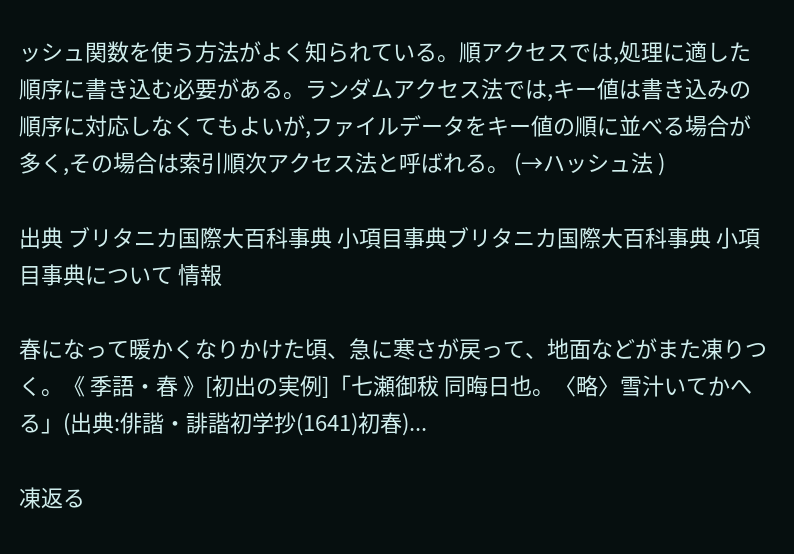ッシュ関数を使う方法がよく知られている。順アクセスでは,処理に適した順序に書き込む必要がある。ランダムアクセス法では,キー値は書き込みの順序に対応しなくてもよいが,ファイルデータをキー値の順に並べる場合が多く,その場合は索引順次アクセス法と呼ばれる。 (→ハッシュ法 )

出典 ブリタニカ国際大百科事典 小項目事典ブリタニカ国際大百科事典 小項目事典について 情報

春になって暖かくなりかけた頃、急に寒さが戻って、地面などがまた凍りつく。《 季語・春 》[初出の実例]「七瀬御秡 同晦日也。〈略〉雪汁いてかへる」(出典:俳諧・誹諧初学抄(1641)初春)...

凍返る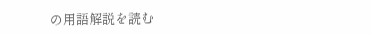の用語解説を読む